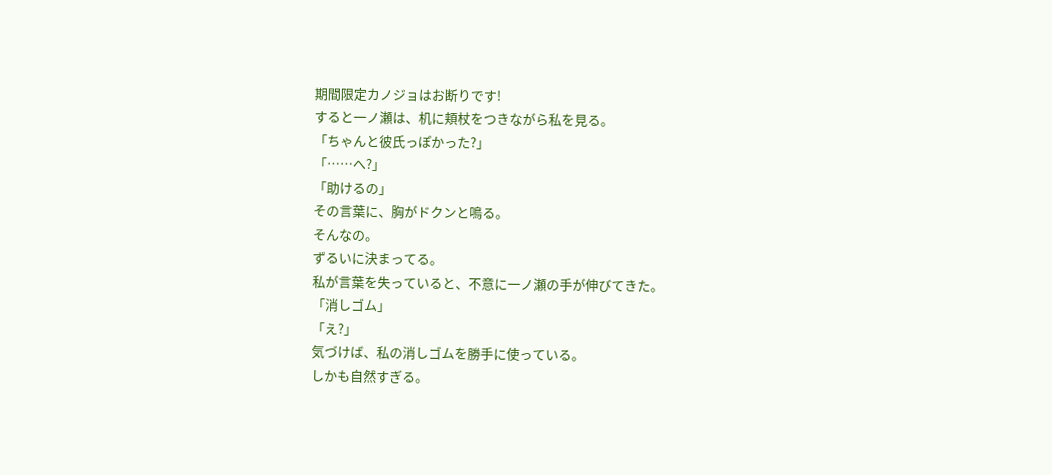期間限定カノジョはお断りです!
すると一ノ瀬は、机に頬杖をつきながら私を見る。
「ちゃんと彼氏っぽかった?」
「……へ?」
「助けるの」
その言葉に、胸がドクンと鳴る。
そんなの。
ずるいに決まってる。
私が言葉を失っていると、不意に一ノ瀬の手が伸びてきた。
「消しゴム」
「え?」
気づけば、私の消しゴムを勝手に使っている。
しかも自然すぎる。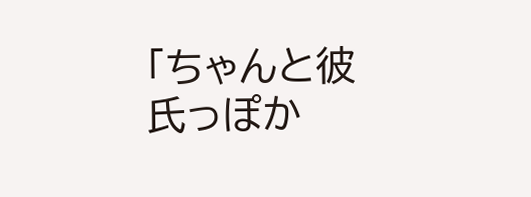「ちゃんと彼氏っぽか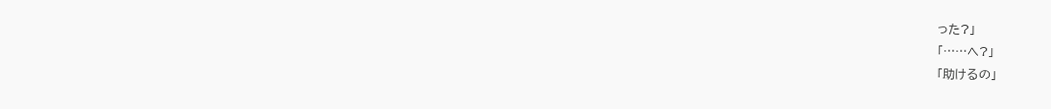った?」
「……へ?」
「助けるの」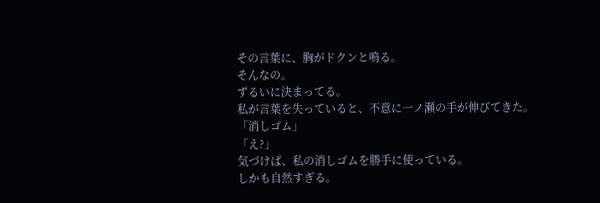その言葉に、胸がドクンと鳴る。
そんなの。
ずるいに決まってる。
私が言葉を失っていると、不意に一ノ瀬の手が伸びてきた。
「消しゴム」
「え?」
気づけば、私の消しゴムを勝手に使っている。
しかも自然すぎる。